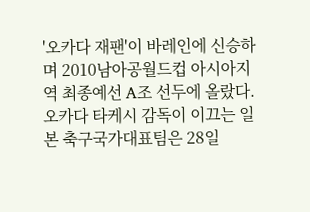'오카다 재팬'이 바레인에 신승하며 2010남아공월드컵 아시아지역 최종예선 A조 선두에 올랐다.
오카다 타케시 감독이 이끄는 일본 축구국가대표팀은 28일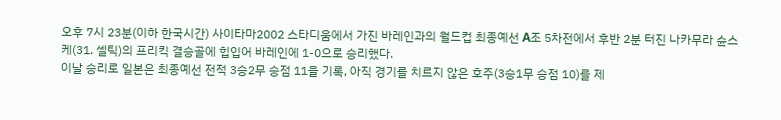오후 7시 23분(이하 한국시간) 사이타마2002 스타디움에서 가진 바레인과의 월드컵 최종예선 A조 5차전에서 후반 2분 터진 나카무라 슌스케(31. 셀틱)의 프리킥 결승골에 힙입어 바레인에 1-0으로 승리했다.
이날 승리로 일본은 최종예선 전적 3승2무 승점 11을 기록, 아직 경기를 치르지 않은 호주(3승1무 승점 10)를 제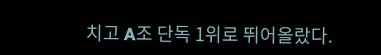치고 A조 단독 1위로 뛰어올랐다.